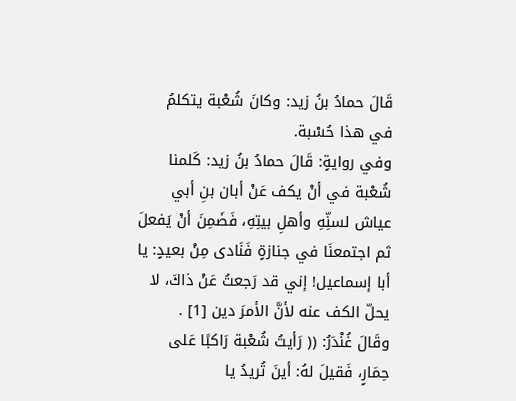قَالَ حمادُ بنُ زيد: وكانَ شُعْبة يتكلمُ في هذا حُسْبة.
وفي روايةٍ: قَالَ حمادُ بنُ زيد: كَلمنا شُعْبة في أنْ يكف عَنْ أبان بنِ أبي عياش لسنِّهِ وأهلِ بيتِهِ، فَضَمِنَ أنْ يَفعلَ ثم اجتمعنَا في جنازةٍ فَنَادى مِنْ بعيدٍ: يا أبا إسماعيل! إني قد رَجعتُ عَنْ ذاكَ، لا يحلّ الكف عنه لأنَّ الأمرَ دين [1] .
وقَالَ غُنْدَرُ: (( رَأيتُ شُعْبة رَاكبًا عَلى حِمَارٍ، فَقيلَ لهُ: أينَ تُريدُ يا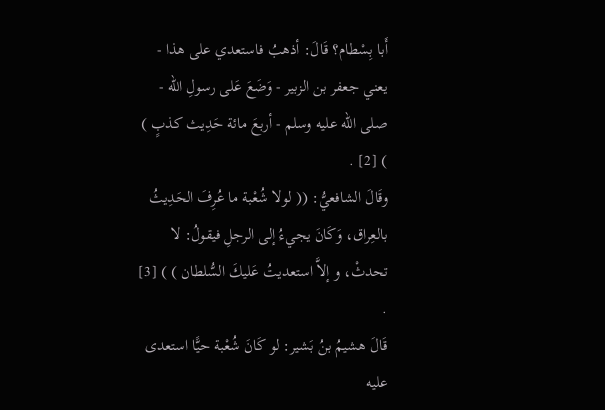أَبا بِسْطام؟ قَالَ: أذهبُ فاستعدي على هذا - يعني جعفر بن الزبير - وَضَعَ عَلى رسولِ الله - صلى الله عليه وسلم - أربعَ مائة حَدِيث كذبٍ ) ) [2] .
وقَالَ الشافعيُّ: (( لولا شُعْبة ما عُرِفَ الحَدِيثُ بالعِراق، وَكَانَ يجيءُ إلى الرجلِ فيقولُ: لا تحدثْ، و إلاَّ استعديتُ عَليكَ السُّلطان ) ) [3] .
قَالَ هشيمُ بنُ بَشير: لو كَانَ شُعْبة حيًّا استعدى عليه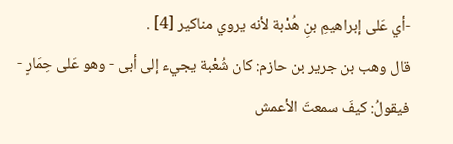-أي عَلى إبراهيمِ بنِ هُدْبة لأنه يروي مناكير [4] .
قال وهب بن جرير بن حازم: كان شُعْبة يجيء إلى أبى - وهو عَلى حِمَارٍ - فيقولُ: كيفَ سمعتَ الأعمش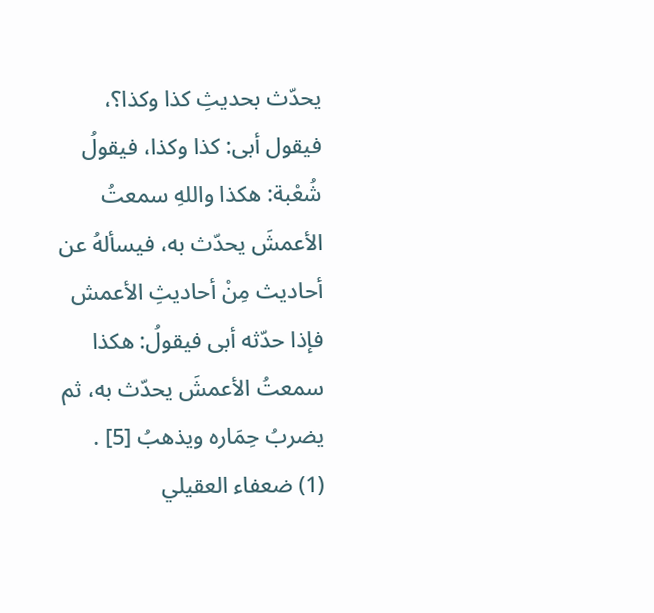يحدّث بحديثِ كذا وكذا؟، فيقول أبى: كذا وكذا، فيقولُ شُعْبة: هكذا واللهِ سمعتُ الأعمشَ يحدّث به، فيسألهُ عن أحاديث مِنْ أحاديثِ الأعمش فإذا حدّثه أبى فيقولُ: هكذا سمعتُ الأعمشَ يحدّث به، ثم يضربُ حِمَاره ويذهبُ [5] .
(1) ضعفاء العقيلي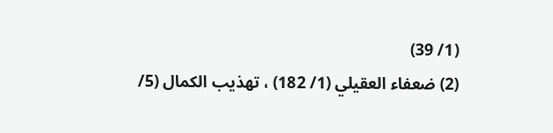(1/ 39)
(2) ضعفاء العقيلي (1/ 182) ، تهذيب الكمال (5/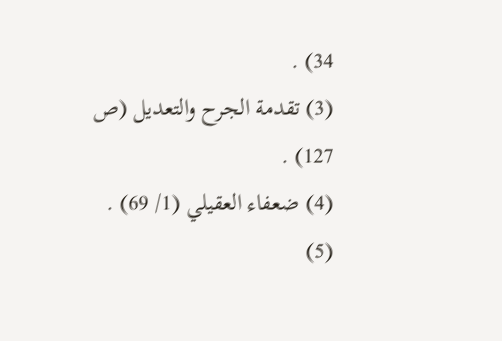34) .
(3) تقدمة الجرح والتعديل (ص 127) .
(4) ضعفاء العقيلي (1/ 69) .
(5)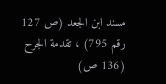مسند ابن الجعد (ص 127 رقم 795) ، تقدمة الجرح (136 ص)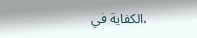،الكفاية في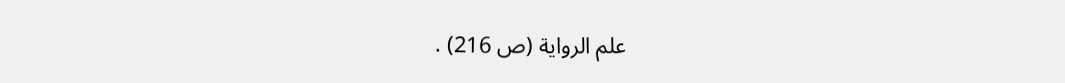علم الرواية (ص 216) .